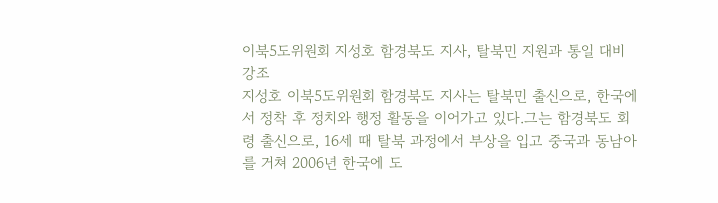이북5도위원회 지성호 함경북도 지사, 탈북민 지원과 통일 대비 강조
지성호 이북5도위원회 함경북도 지사는 탈북민 출신으로, 한국에서 정착 후 정치와 행정 활동을 이어가고 있다.그는 함경북도 회령 출신으로, 16세 때 탈북 과정에서 부상을 입고 중국과 동남아를 거쳐 2006년 한국에 도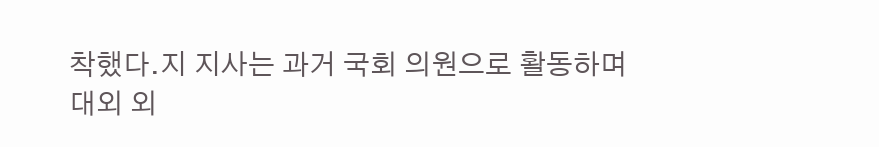착했다.지 지사는 과거 국회 의원으로 활동하며 대외 외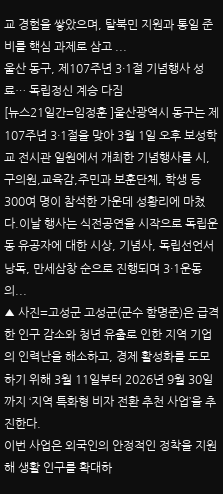교 경험을 쌓았으며, 탈북민 지원과 통일 준비를 핵심 과제로 삼고 ...
울산 동구, 제107주년 3·1절 기념행사 성료… 독립정신 계승 다짐
[뉴스21일간=임정훈 ]울산광역시 동구는 제107주년 3·1절을 맞아 3월 1일 오후 보성학교 전시관 일원에서 개최한 기념행사를 시,구의원,교육감,주민과 보훈단체, 학생 등 300여 명이 참석한 가운데 성황리에 마쳤다.이날 행사는 식전공연을 시작으로 독립운동 유공자에 대한 시상, 기념사, 독립선언서 낭독, 만세삼창 순으로 진행되며 3·1운동의...
▲ 사진=고성군 고성군(군수 함명준)은 급격한 인구 감소와 청년 유출로 인한 지역 기업의 인력난을 해소하고, 경제 활성화를 도모하기 위해 3월 11일부터 2026년 9월 30일까지 ‘지역 특화형 비자 전환 추천 사업’을 추진한다.
이번 사업은 외국인의 안정적인 정착을 지원해 생활 인구를 확대하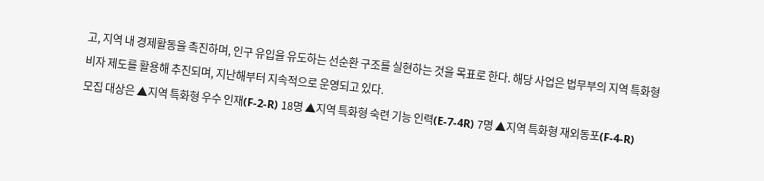고, 지역 내 경제활동을 촉진하며, 인구 유입을 유도하는 선순환 구조를 실현하는 것을 목표로 한다. 해당 사업은 법무부의 지역 특화형 비자 제도를 활용해 추진되며, 지난해부터 지속적으로 운영되고 있다.
모집 대상은 ▲지역 특화형 우수 인재(F-2-R) 18명 ▲지역 특화형 숙련 기능 인력(E-7-4R) 7명 ▲지역 특화형 재외동포(F-4-R)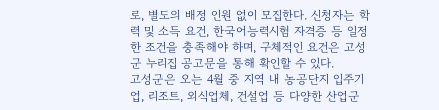로, 별도의 배정 인원 없이 모집한다. 신청자는 학력 및 소득 요건, 한국어능력시험 자격증 등 일정한 조건을 충족해야 하며, 구체적인 요건은 고성군 누리집 공고문을 통해 확인할 수 있다.
고성군은 오는 4월 중 지역 내 농공단지 입주기업, 리조트, 외식업체, 건설업 등 다양한 산업군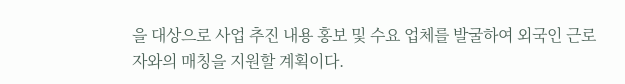을 대상으로 사업 추진 내용 홍보 및 수요 업체를 발굴하여 외국인 근로자와의 매칭을 지원할 계획이다.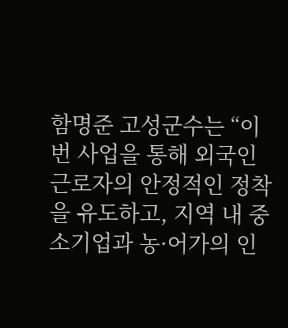함명준 고성군수는 “이번 사업을 통해 외국인 근로자의 안정적인 정착을 유도하고, 지역 내 중소기업과 농·어가의 인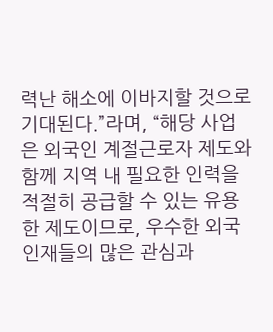력난 해소에 이바지할 것으로 기대된다.”라며, “해당 사업은 외국인 계절근로자 제도와 함께 지역 내 필요한 인력을 적절히 공급할 수 있는 유용한 제도이므로, 우수한 외국 인재들의 많은 관심과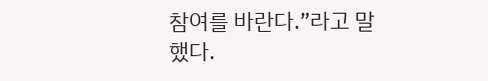참여를 바란다.”라고 말했다.